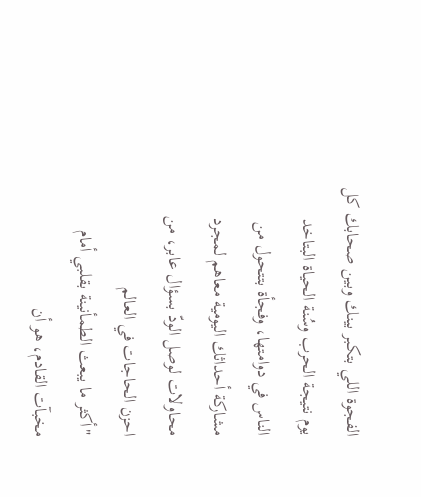الفجوة اللي بتكبر بينك وبين صحابك كل يوم نتيجة الحرب وسُنة الحياة البتاخد الناس في دوامتها، وفجأة بتتحول من مشاركة أحداثك اليومية معاهم لمجرد محاولات لوصل الودّ بسؤال عابر، من احزن الحاجات في العالم
"أكثر ما يبعث الطمأنينة بقلبي أمام مخبآت القادم، هو أن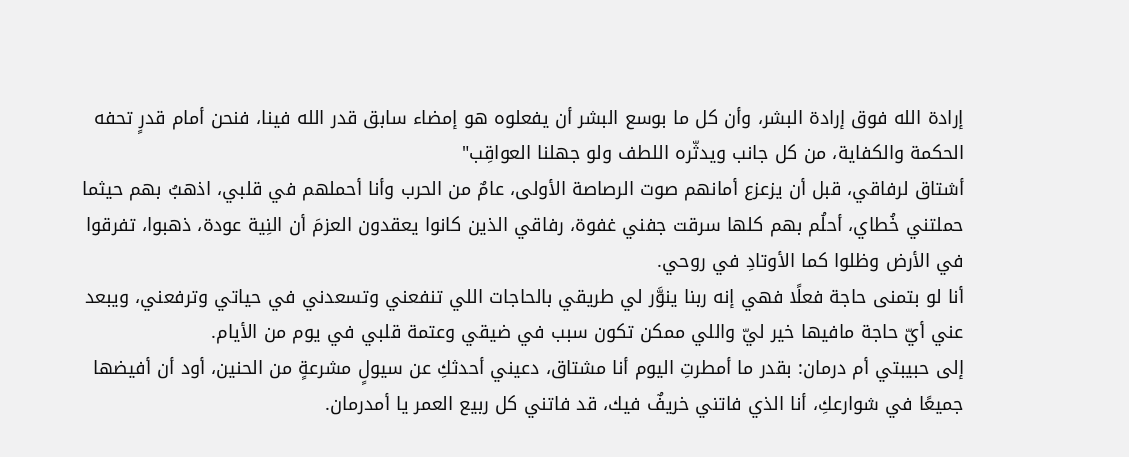إرادة الله فوق إرادة البشر، وأن كل ما بوسع البشر أن يفعلوه هو إمضاء سابق قدر الله فينا، فنحن أمام قدرٍ تحفه الحكمة والكفاية، من كل جانب ويدثّره اللطف ولو جهلنا العواقِب"
أشتاق لرفاقي، قبل أن يزعزع أمانهم صوت الرصاصة الأولى، عامٌ من الحرب وأنا أحملهم في قلبي، اذهبُ بهم حيثما حملتني خُطاي، أحلُم بهم كلها سرقت جفني غفوة، رفاقي الذين كانوا يعقدون العزمَ أن النِية عودة، ذهبوا، تفرقوا في الأرض وظلوا كما الأوتادِ في روحي.
أنا لو بتمنى حاجة فعلًا فهي إنه ربنا ينوَّر لي طريقي بالحاجات اللي تنفعني وتسعدني في حياتي وترفعني، ويبعد عني أيّ حاجة مافيها خير ليّ واللي ممكن تكون سبب في ضيقي وعتمة قلبي في يوم من الأيام.
إلى حبيبتي أم درمان: بقدر ما أمطرتِ اليوم أنا مشتاق، دعيني أحدثكِ عن سيولٍ مشرعةٍ من الحنين، أود أن أفيضها جميعًا في شوارعكِ، أنا الذي فاتني خريفٌ فيك، قد فاتني كل ربيع العمر يا أمدرمان.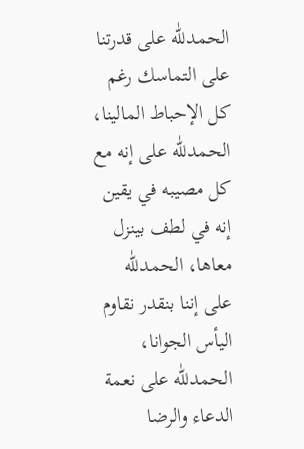الحمدللّٰه على قدرتنا على التماسك رغم كل الإحباط المالينا، الحمدللّٰه على إنه مع كل مصيبه في يقين إنه في لطف بينزل معاها، الحمدللّٰه على إننا بنقدر نقاوم اليأس الجوانا، الحمدللّٰه على نعمة الدعاء والرضا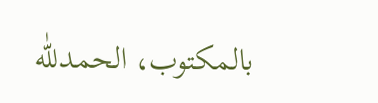بالمكتوب، الحمدللّٰه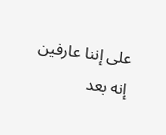على إننا عارفين إنه بعد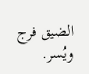الضيق فرج ويُسر.